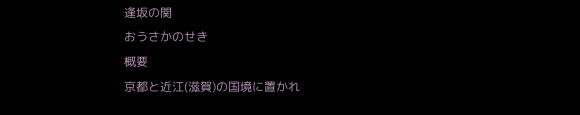逢坂の関
おうさかのせき
概要
京都と近江(滋賀)の国境に置かれ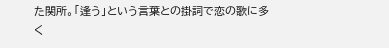た関所。「逢う」という言葉との掛詞で恋の歌に多く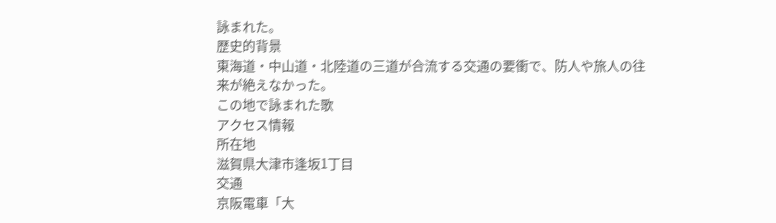詠まれた。
歴史的背景
東海道・中山道・北陸道の三道が合流する交通の要衝で、防人や旅人の往来が絶えなかった。
この地で詠まれた歌
アクセス情報
所在地
滋賀県大津市逢坂1丁目
交通
京阪電車「大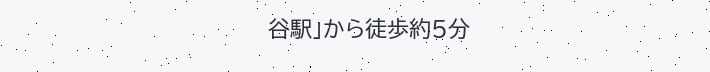谷駅」から徒歩約5分